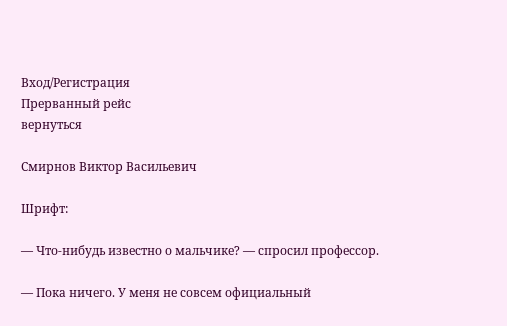Вход/Регистрация
Прерванный рейс
вернуться

Смирнов Виктор Васильевич

Шрифт:

— Что-нибудь известно о мальчике? — спросил профессор.

— Пока ничего. У меня не совсем официальный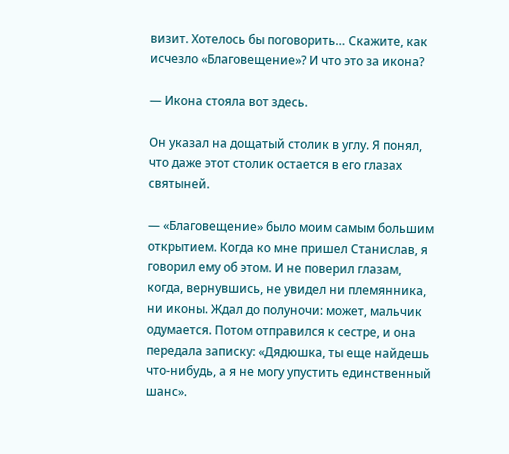визит. Хотелось бы поговорить… Скажите, как исчезло «Благовещение»? И что это за икона?

— Икона стояла вот здесь.

Он указал на дощатый столик в углу. Я понял, что даже этот столик остается в его глазах святыней.

— «Благовещение» было моим самым большим открытием. Когда ко мне пришел Станислав, я говорил ему об этом. И не поверил глазам, когда, вернувшись, не увидел ни племянника, ни иконы. Ждал до полуночи: может, мальчик одумается. Потом отправился к сестре, и она передала записку: «Дядюшка, ты еще найдешь что-нибудь, а я не могу упустить единственный шанс».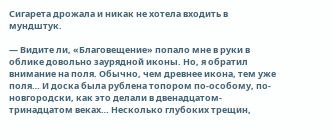Сигарета дрожала и никак не хотела входить в мундштук.

— Видите ли, «Благовещение» попало мне в руки в облике довольно заурядной иконы. Но, я обратил внимание на поля. Обычно, чем древнее икона, тем уже поля… И доска была рублена топором по-особому, по-новгородски, как это делали в двенадцатом-тринадцатом веках… Несколько глубоких трещин,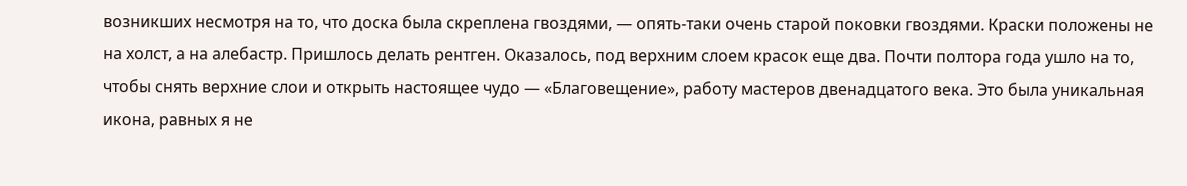возникших несмотря на то, что доска была скреплена гвоздями, — опять-таки очень старой поковки гвоздями. Краски положены не на холст, а на алебастр. Пришлось делать рентген. Оказалось, под верхним слоем красок еще два. Почти полтора года ушло на то, чтобы снять верхние слои и открыть настоящее чудо — «Благовещение», работу мастеров двенадцатого века. Это была уникальная икона, равных я не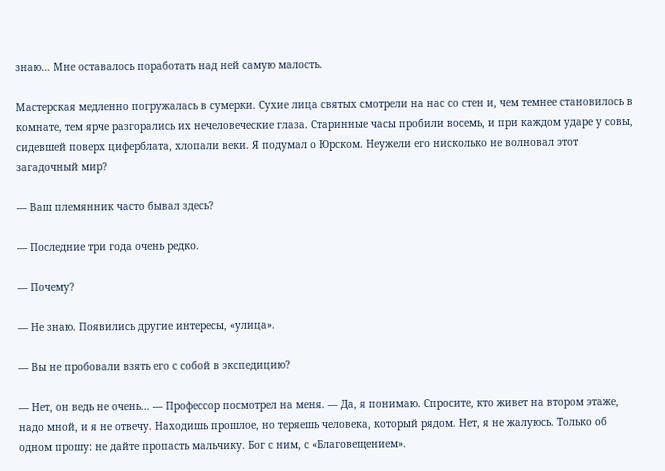знаю… Мне оставалось поработать над ней самую малость.

Мастерская медленно погружалась в сумерки. Сухие лица святых смотрели на нас со стен и, чем темнее становилось в комнате, тем ярче разгорались их нечеловеческие глаза. Старинные часы пробили восемь, и при каждом ударе у совы, сидевшей поверх циферблата, хлопали веки. Я подумал о Юрском. Неужели его нисколько не волновал этот загадочный мир?

— Ваш племянник часто бывал здесь?

— Последние три года очень редко.

— Почему?

— Не знаю. Появились другие интересы, «улица».

— Вы не пробовали взять его с собой в экспедицию?

— Нет, он ведь не очень… — Профессор посмотрел на меня. — Да, я понимаю. Спросите, кто живет на втором этаже, надо мной, и я не отвечу. Находишь прошлое, но теряешь человека, который рядом. Нет, я не жалуюсь. Только об одном прошу: не дайте пропасть мальчику. Бог с ним, с «Благовещением».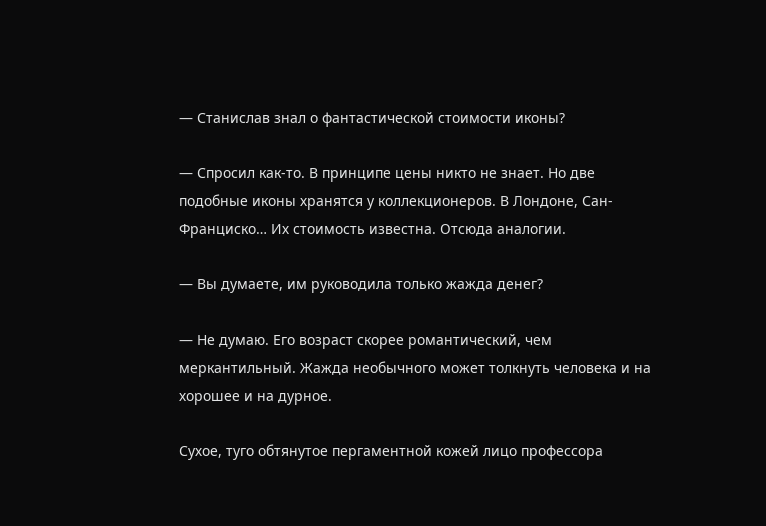— Станислав знал о фантастической стоимости иконы?

— Спросил как-то. В принципе цены никто не знает. Но две подобные иконы хранятся у коллекционеров. В Лондоне, Сан-Франциско… Их стоимость известна. Отсюда аналогии.

— Вы думаете, им руководила только жажда денег?

— Не думаю. Его возраст скорее романтический, чем меркантильный. Жажда необычного может толкнуть человека и на хорошее и на дурное.

Сухое, туго обтянутое пергаментной кожей лицо профессора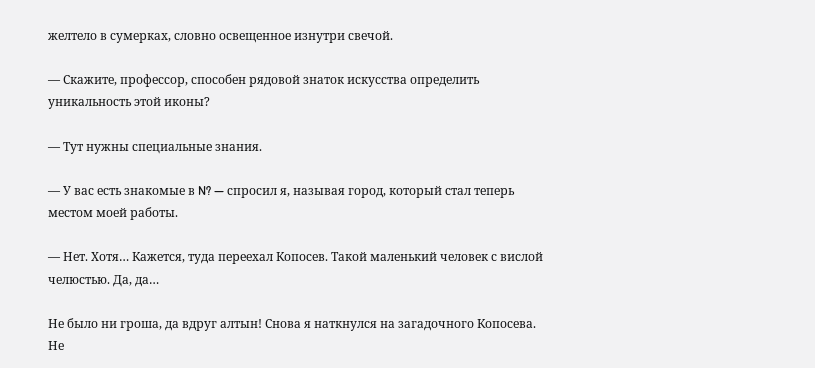желтело в сумерках, словно освещенное изнутри свечой.

— Скажите, профессор, способен рядовой знаток искусства определить уникальность этой иконы?

— Тут нужны специальные знания.

— У вас есть знакомые в N? — спросил я, называя город, который стал теперь местом моей работы.

— Нет. Хотя… Кажется, туда переехал Копосев. Такой маленький человек с вислой челюстью. Да, да…

Не было ни гроша, да вдруг алтын! Снова я наткнулся на загадочного Копосева. Не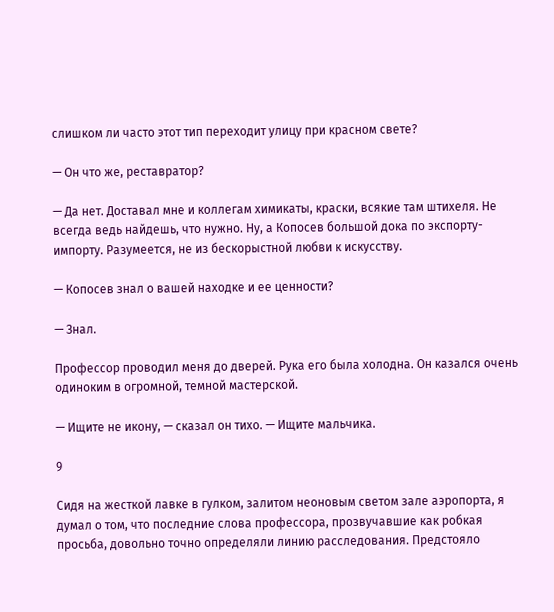слишком ли часто этот тип переходит улицу при красном свете?

— Он что же, реставратор?

— Да нет. Доставал мне и коллегам химикаты, краски, всякие там штихеля. Не всегда ведь найдешь, что нужно. Ну, а Копосев большой дока по экспорту-импорту. Разумеется, не из бескорыстной любви к искусству.

— Копосев знал о вашей находке и ее ценности?

— Знал.

Профессор проводил меня до дверей. Рука его была холодна. Он казался очень одиноким в огромной, темной мастерской.

— Ищите не икону, — сказал он тихо. — Ищите мальчика.

9

Сидя на жесткой лавке в гулком, залитом неоновым светом зале аэропорта, я думал о том, что последние слова профессора, прозвучавшие как робкая просьба, довольно точно определяли линию расследования. Предстояло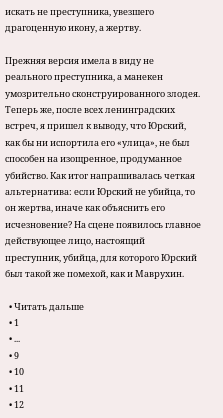искать не преступника, увезшего драгоценную икону, а жертву.

Прежняя версия имела в виду не реального преступника, а манекен умозрительно сконструированного злодея. Теперь же, после всех ленинградских встреч, я пришел к выводу, что Юрский, как бы ни испортила его «улица», не был способен на изощренное, продуманное убийство. Как итог напрашивалась четкая альтернатива: если Юрский не убийца, то он жертва, иначе как объяснить его исчезновение? На сцене появилось главное действующее лицо, настоящий преступник, убийца, для которого Юрский был такой же помехой, как и Маврухин.

  • Читать дальше
  • 1
  • ...
  • 9
  • 10
  • 11
  • 12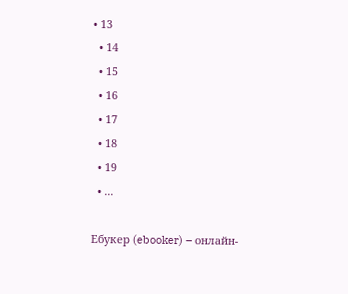• 13
  • 14
  • 15
  • 16
  • 17
  • 18
  • 19
  • ...

Ебукер (ebooker) – онлайн-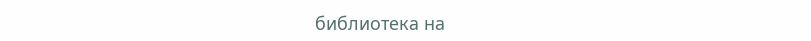библиотека на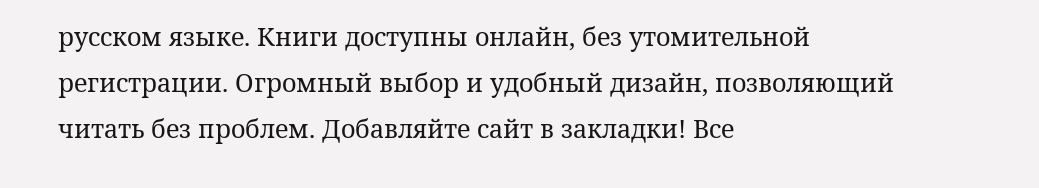русском языке. Книги доступны онлайн, без утомительной регистрации. Огромный выбор и удобный дизайн, позволяющий читать без проблем. Добавляйте сайт в закладки! Все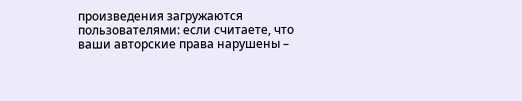произведения загружаются пользователями: если считаете, что ваши авторские права нарушены –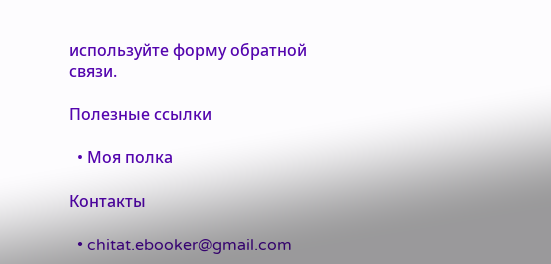используйте форму обратной связи.

Полезные ссылки

  • Моя полка

Контакты

  • chitat.ebooker@gmail.com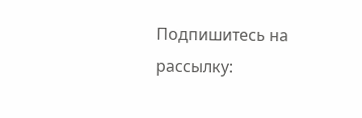Подпишитесь на рассылку: